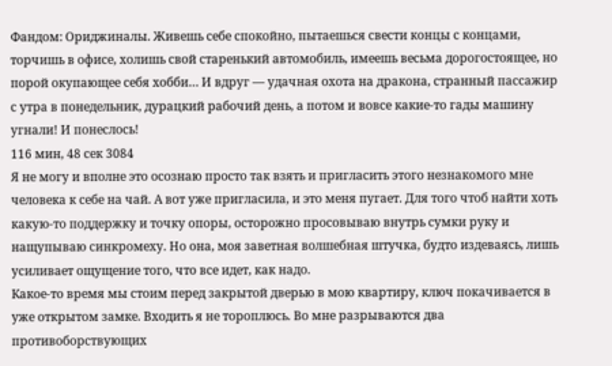Фандом: Ориджиналы. Живешь себе спокойно, пытаешься свести концы с концами, торчишь в офисе, холишь свой старенький автомобиль, имеешь весьма дорогостоящее, но порой окупающее себя хобби… И вдруг — удачная охота на дракона, странный пассажир с утра в понедельник, дурацкий рабочий день, а потом и вовсе какие-то гады машину угнали! И понеслось!
116 мин, 48 сек 3084
Я не могу и вполне это осознаю просто так взять и пригласить этого незнакомого мне человека к себе на чай. А вот уже пригласила, и это меня пугает. Для того чтоб найти хоть какую-то поддержку и точку опоры, осторожно просовываю внутрь сумки руку и нащупываю синкромеху. Но она, моя заветная волшебная штучка, будто издеваясь, лишь усиливает ощущение того, что все идет, как надо.
Какое-то время мы стоим перед закрытой дверью в мою квартиру, ключ покачивается в уже открытом замке. Входить я не тороплюсь. Во мне разрываются два противоборствующих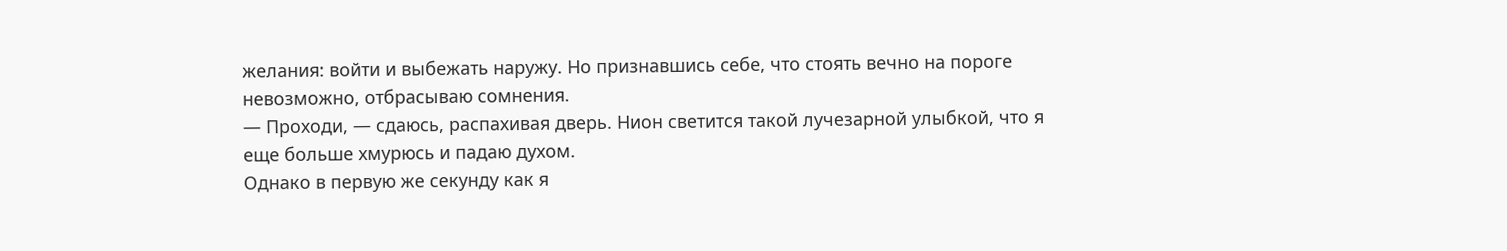желания: войти и выбежать наружу. Но признавшись себе, что стоять вечно на пороге невозможно, отбрасываю сомнения.
— Проходи, — сдаюсь, распахивая дверь. Нион светится такой лучезарной улыбкой, что я еще больше хмурюсь и падаю духом.
Однако в первую же секунду как я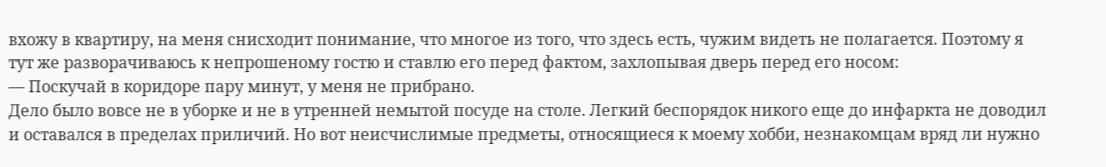вхожу в квартиру, на меня снисходит понимание, что многое из того, что здесь есть, чужим видеть не полагается. Поэтому я тут же разворачиваюсь к непрошеному гостю и ставлю его перед фактом, захлопывая дверь перед его носом:
— Поскучай в коридоре пару минут, у меня не прибрано.
Дело было вовсе не в уборке и не в утренней немытой посуде на столе. Легкий беспорядок никого еще до инфаркта не доводил и оставался в пределах приличий. Но вот неисчислимые предметы, относящиеся к моему хобби, незнакомцам вряд ли нужно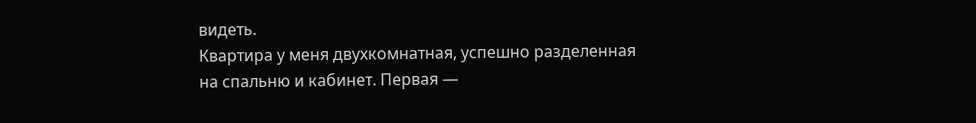видеть.
Квартира у меня двухкомнатная, успешно разделенная на спальню и кабинет. Первая —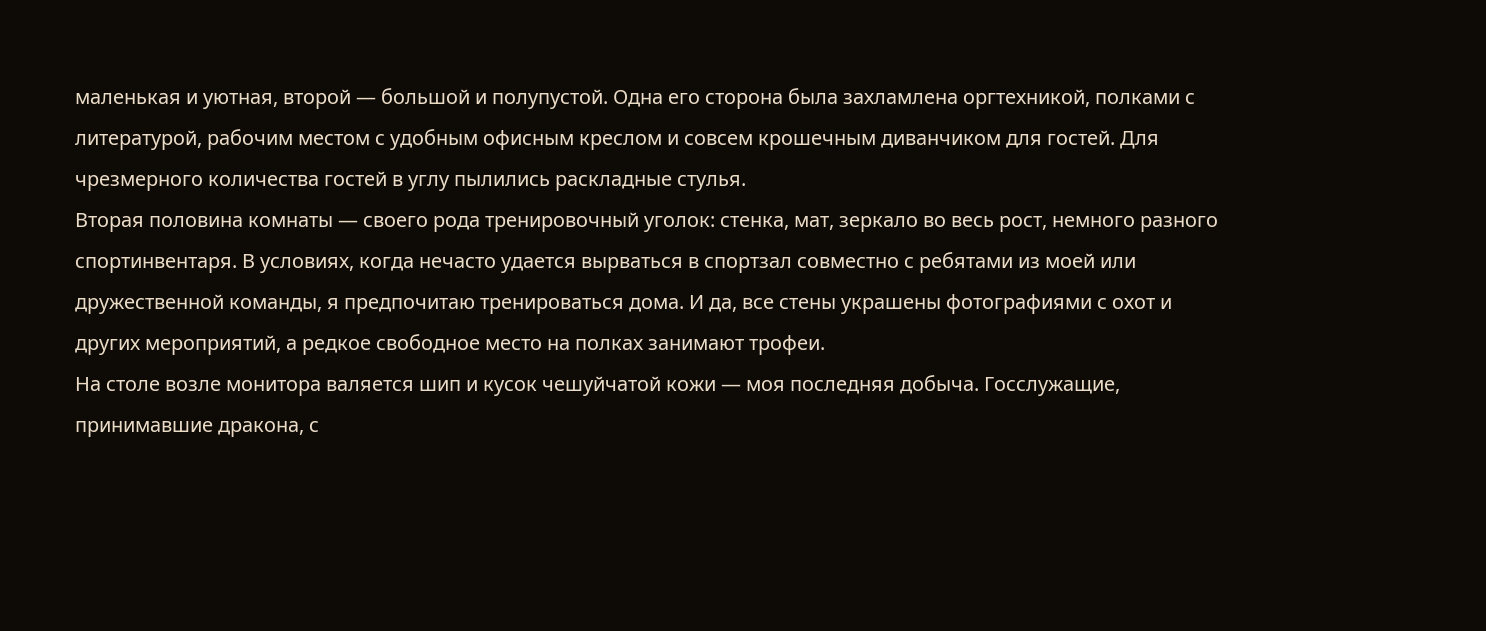маленькая и уютная, второй — большой и полупустой. Одна его сторона была захламлена оргтехникой, полками с литературой, рабочим местом с удобным офисным креслом и совсем крошечным диванчиком для гостей. Для чрезмерного количества гостей в углу пылились раскладные стулья.
Вторая половина комнаты — своего рода тренировочный уголок: стенка, мат, зеркало во весь рост, немного разного спортинвентаря. В условиях, когда нечасто удается вырваться в спортзал совместно с ребятами из моей или дружественной команды, я предпочитаю тренироваться дома. И да, все стены украшены фотографиями с охот и других мероприятий, а редкое свободное место на полках занимают трофеи.
На столе возле монитора валяется шип и кусок чешуйчатой кожи — моя последняя добыча. Госслужащие, принимавшие дракона, с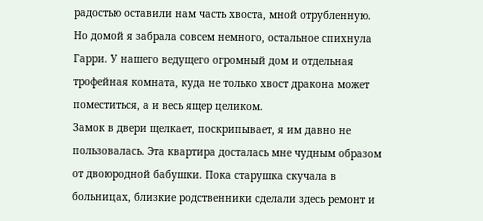радостью оставили нам часть хвоста, мной отрубленную. Но домой я забрала совсем немного, остальное спихнула Гарри. У нашего ведущего огромный дом и отдельная трофейная комната, куда не только хвост дракона может поместиться, а и весь ящер целиком.
Замок в двери щелкает, поскрипывает, я им давно не пользовалась. Эта квартира досталась мне чудным образом от двоюродной бабушки. Пока старушка скучала в больницах, близкие родственники сделали здесь ремонт и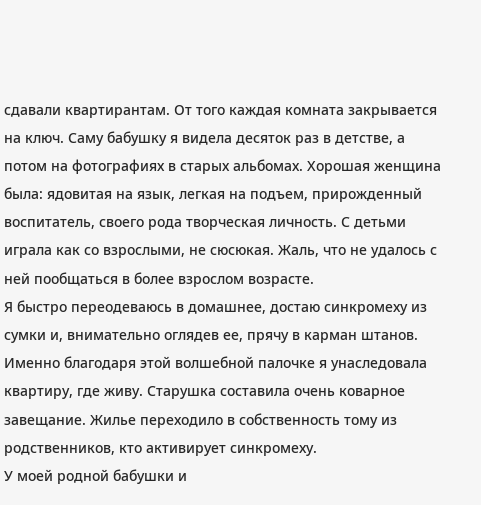сдавали квартирантам. От того каждая комната закрывается на ключ. Саму бабушку я видела десяток раз в детстве, а потом на фотографиях в старых альбомах. Хорошая женщина была: ядовитая на язык, легкая на подъем, прирожденный воспитатель, своего рода творческая личность. С детьми играла как со взрослыми, не сюсюкая. Жаль, что не удалось с ней пообщаться в более взрослом возрасте.
Я быстро переодеваюсь в домашнее, достаю синкромеху из сумки и, внимательно оглядев ее, прячу в карман штанов. Именно благодаря этой волшебной палочке я унаследовала квартиру, где живу. Старушка составила очень коварное завещание. Жилье переходило в собственность тому из родственников, кто активирует синкромеху.
У моей родной бабушки и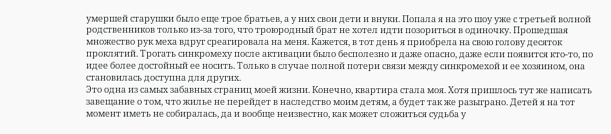умершей старушки было еще трое братьев, а у них свои дети и внуки. Попала я на это шоу уже с третьей волной родственников только из-за того, что троюродный брат не хотел идти позориться в одиночку. Прошедшая множество рук меха вдруг среагировала на меня. Кажется, в тот день я приобрела на свою голову десяток проклятий. Трогать синкромеху после активации было бесполезно и даже опасно, даже если появится кто-то, по идее более достойный ее носить. Только в случае полной потери связи между синкромехой и ее хозяином, она становилась доступна для других.
Это одна из самых забавных страниц моей жизни. Конечно, квартира стала моя. Хотя пришлось тут же написать завещание о том, что жилье не перейдет в наследство моим детям, а будет так же разыграно. Детей я на тот момент иметь не собиралась, да и вообще неизвестно, как может сложиться судьба у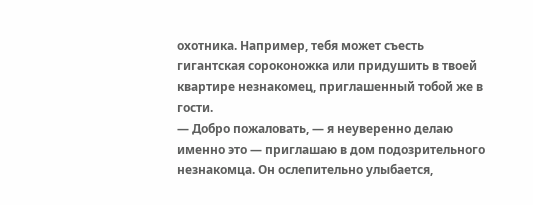охотника. Например, тебя может съесть гигантская сороконожка или придушить в твоей квартире незнакомец, приглашенный тобой же в гости.
— Добро пожаловать, — я неуверенно делаю именно это — приглашаю в дом подозрительного незнакомца. Он ослепительно улыбается,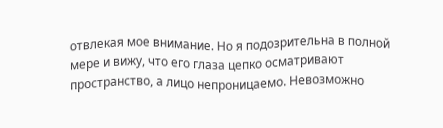отвлекая мое внимание. Но я подозрительна в полной мере и вижу, что его глаза цепко осматривают пространство, а лицо непроницаемо. Невозможно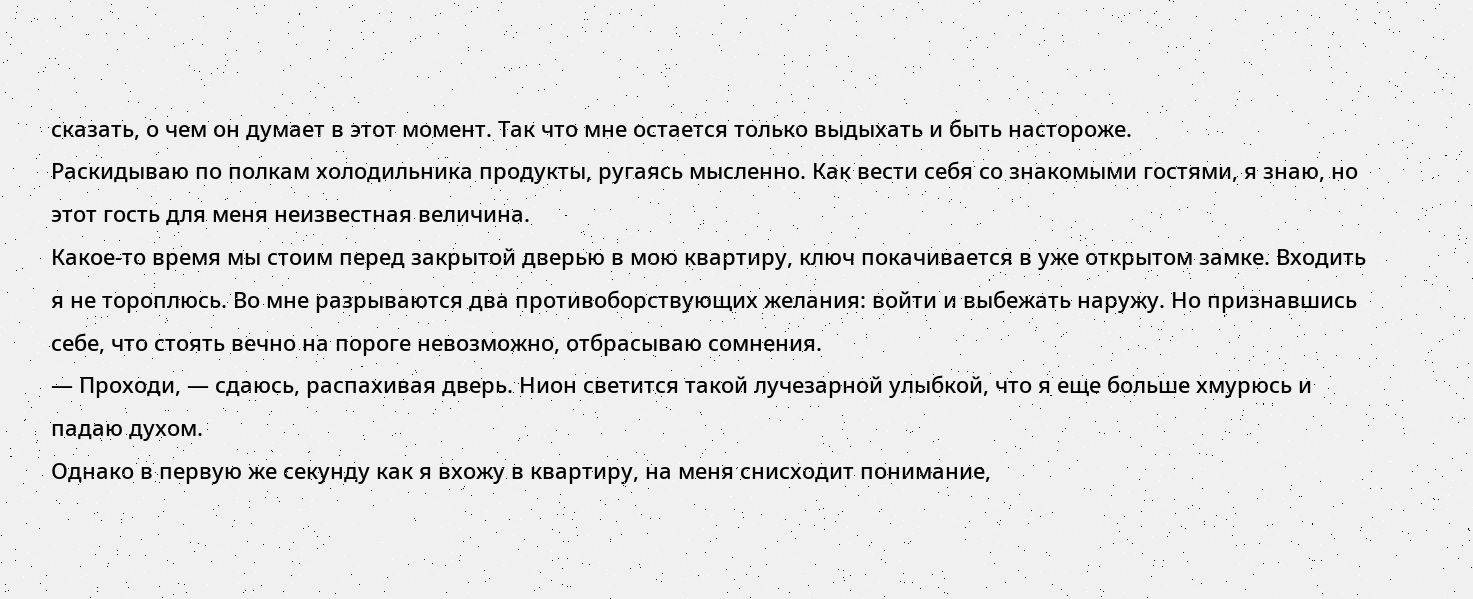сказать, о чем он думает в этот момент. Так что мне остается только выдыхать и быть настороже.
Раскидываю по полкам холодильника продукты, ругаясь мысленно. Как вести себя со знакомыми гостями, я знаю, но этот гость для меня неизвестная величина.
Какое-то время мы стоим перед закрытой дверью в мою квартиру, ключ покачивается в уже открытом замке. Входить я не тороплюсь. Во мне разрываются два противоборствующих желания: войти и выбежать наружу. Но признавшись себе, что стоять вечно на пороге невозможно, отбрасываю сомнения.
— Проходи, — сдаюсь, распахивая дверь. Нион светится такой лучезарной улыбкой, что я еще больше хмурюсь и падаю духом.
Однако в первую же секунду как я вхожу в квартиру, на меня снисходит понимание,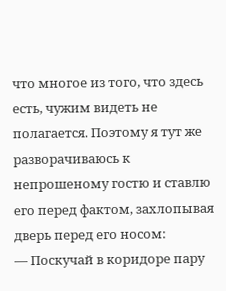что многое из того, что здесь есть, чужим видеть не полагается. Поэтому я тут же разворачиваюсь к непрошеному гостю и ставлю его перед фактом, захлопывая дверь перед его носом:
— Поскучай в коридоре пару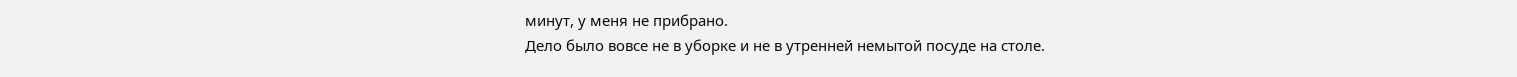минут, у меня не прибрано.
Дело было вовсе не в уборке и не в утренней немытой посуде на столе.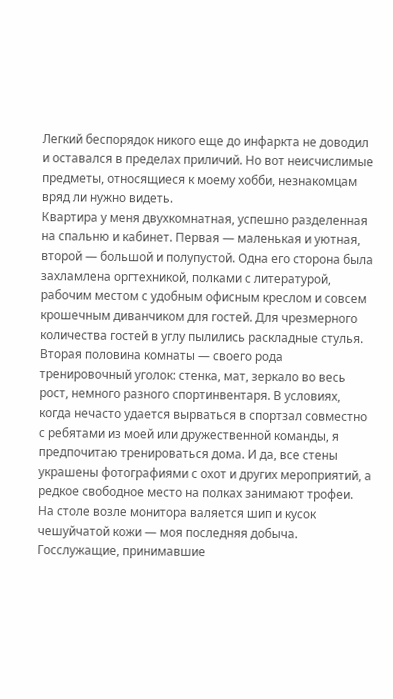Легкий беспорядок никого еще до инфаркта не доводил и оставался в пределах приличий. Но вот неисчислимые предметы, относящиеся к моему хобби, незнакомцам вряд ли нужно видеть.
Квартира у меня двухкомнатная, успешно разделенная на спальню и кабинет. Первая — маленькая и уютная, второй — большой и полупустой. Одна его сторона была захламлена оргтехникой, полками с литературой, рабочим местом с удобным офисным креслом и совсем крошечным диванчиком для гостей. Для чрезмерного количества гостей в углу пылились раскладные стулья.
Вторая половина комнаты — своего рода тренировочный уголок: стенка, мат, зеркало во весь рост, немного разного спортинвентаря. В условиях, когда нечасто удается вырваться в спортзал совместно с ребятами из моей или дружественной команды, я предпочитаю тренироваться дома. И да, все стены украшены фотографиями с охот и других мероприятий, а редкое свободное место на полках занимают трофеи.
На столе возле монитора валяется шип и кусок чешуйчатой кожи — моя последняя добыча. Госслужащие, принимавшие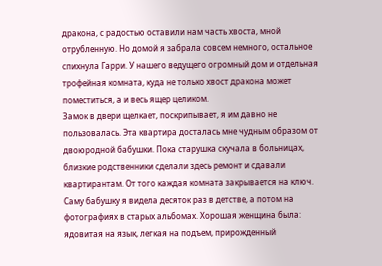дракона, с радостью оставили нам часть хвоста, мной отрубленную. Но домой я забрала совсем немного, остальное спихнула Гарри. У нашего ведущего огромный дом и отдельная трофейная комната, куда не только хвост дракона может поместиться, а и весь ящер целиком.
Замок в двери щелкает, поскрипывает, я им давно не пользовалась. Эта квартира досталась мне чудным образом от двоюродной бабушки. Пока старушка скучала в больницах, близкие родственники сделали здесь ремонт и сдавали квартирантам. От того каждая комната закрывается на ключ. Саму бабушку я видела десяток раз в детстве, а потом на фотографиях в старых альбомах. Хорошая женщина была: ядовитая на язык, легкая на подъем, прирожденный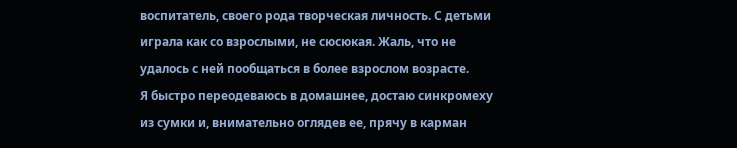воспитатель, своего рода творческая личность. С детьми играла как со взрослыми, не сюсюкая. Жаль, что не удалось с ней пообщаться в более взрослом возрасте.
Я быстро переодеваюсь в домашнее, достаю синкромеху из сумки и, внимательно оглядев ее, прячу в карман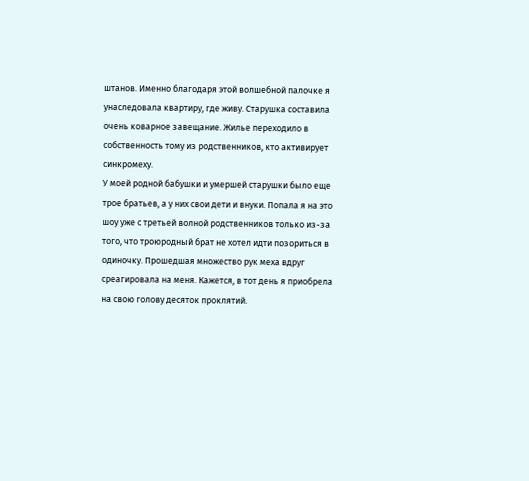штанов. Именно благодаря этой волшебной палочке я унаследовала квартиру, где живу. Старушка составила очень коварное завещание. Жилье переходило в собственность тому из родственников, кто активирует синкромеху.
У моей родной бабушки и умершей старушки было еще трое братьев, а у них свои дети и внуки. Попала я на это шоу уже с третьей волной родственников только из-за того, что троюродный брат не хотел идти позориться в одиночку. Прошедшая множество рук меха вдруг среагировала на меня. Кажется, в тот день я приобрела на свою голову десяток проклятий.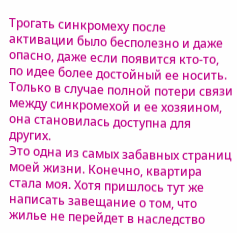Трогать синкромеху после активации было бесполезно и даже опасно, даже если появится кто-то, по идее более достойный ее носить. Только в случае полной потери связи между синкромехой и ее хозяином, она становилась доступна для других.
Это одна из самых забавных страниц моей жизни. Конечно, квартира стала моя. Хотя пришлось тут же написать завещание о том, что жилье не перейдет в наследство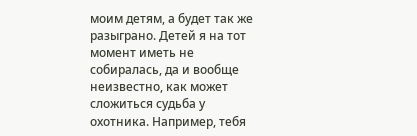моим детям, а будет так же разыграно. Детей я на тот момент иметь не собиралась, да и вообще неизвестно, как может сложиться судьба у охотника. Например, тебя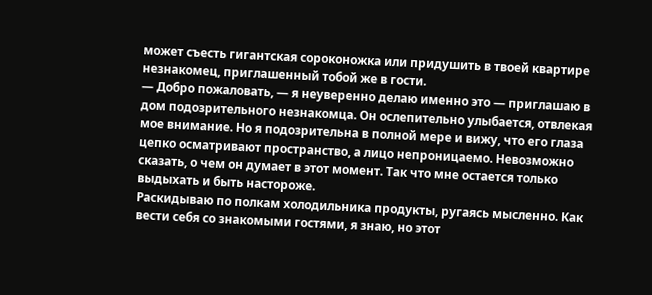может съесть гигантская сороконожка или придушить в твоей квартире незнакомец, приглашенный тобой же в гости.
— Добро пожаловать, — я неуверенно делаю именно это — приглашаю в дом подозрительного незнакомца. Он ослепительно улыбается, отвлекая мое внимание. Но я подозрительна в полной мере и вижу, что его глаза цепко осматривают пространство, а лицо непроницаемо. Невозможно сказать, о чем он думает в этот момент. Так что мне остается только выдыхать и быть настороже.
Раскидываю по полкам холодильника продукты, ругаясь мысленно. Как вести себя со знакомыми гостями, я знаю, но этот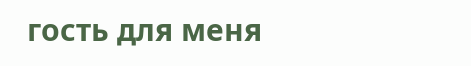гость для меня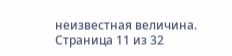неизвестная величина.
Страница 11 из 32